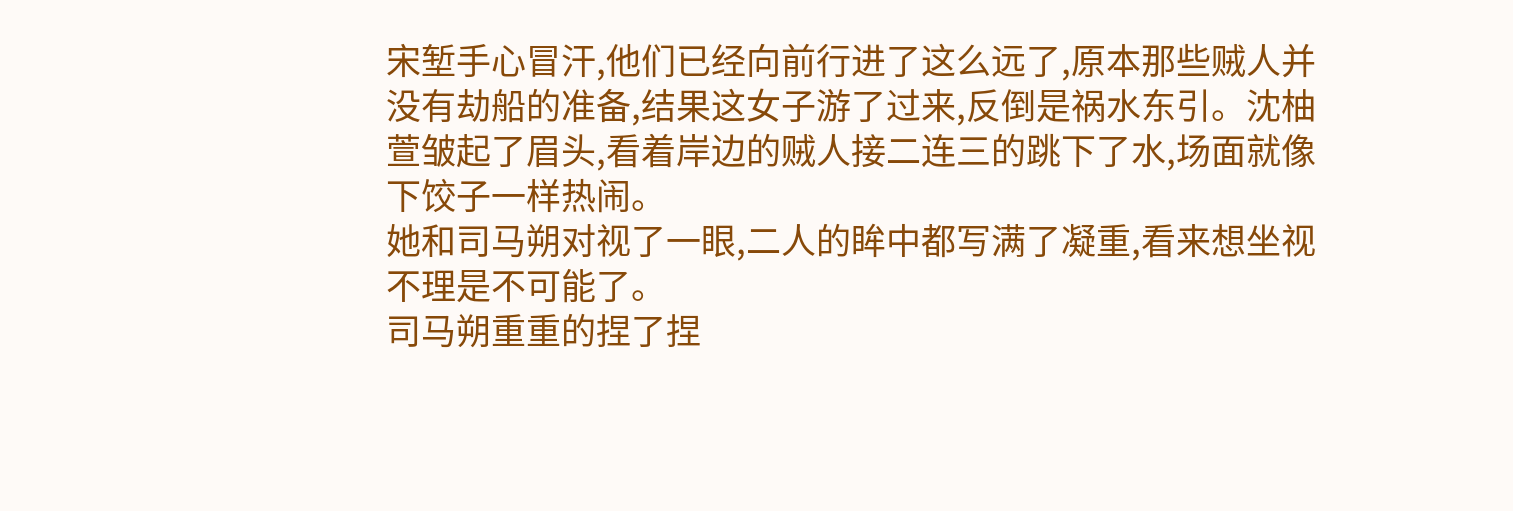宋堑手心冒汗,他们已经向前行进了这么远了,原本那些贼人并没有劫船的准备,结果这女子游了过来,反倒是祸水东引。沈柚萱皱起了眉头,看着岸边的贼人接二连三的跳下了水,场面就像下饺子一样热闹。
她和司马朔对视了一眼,二人的眸中都写满了凝重,看来想坐视不理是不可能了。
司马朔重重的捏了捏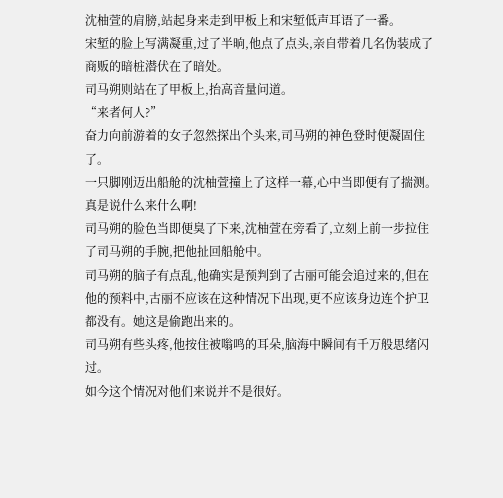沈柚萱的肩膀,站起身来走到甲板上和宋堑低声耳语了一番。
宋堑的脸上写满凝重,过了半晌,他点了点头,亲自带着几名伪装成了商贩的暗桩潜伏在了暗处。
司马朔则站在了甲板上,抬高音量问道。
“来者何人?”
奋力向前游着的女子忽然探出个头来,司马朔的神色登时便凝固住了。
一只脚刚迈出船舱的沈柚萱撞上了这样一幕,心中当即便有了揣测。
真是说什么来什么啊!
司马朔的脸色当即便臭了下来,沈柚萱在旁看了,立刻上前一步拉住了司马朔的手腕,把他扯回船舱中。
司马朔的脑子有点乱,他确实是预判到了古丽可能会追过来的,但在他的预料中,古丽不应该在这种情况下出现,更不应该身边连个护卫都没有。她这是偷跑出来的。
司马朔有些头疼,他按住被嗡鸣的耳朵,脑海中瞬间有千万般思绪闪过。
如今这个情况对他们来说并不是很好。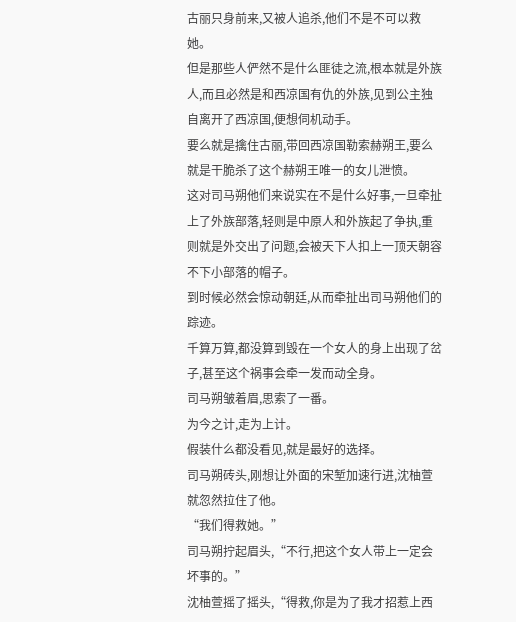古丽只身前来,又被人追杀,他们不是不可以救她。
但是那些人俨然不是什么匪徒之流,根本就是外族人,而且必然是和西凉国有仇的外族,见到公主独自离开了西凉国,便想伺机动手。
要么就是擒住古丽,带回西凉国勒索赫朔王,要么就是干脆杀了这个赫朔王唯一的女儿泄愤。
这对司马朔他们来说实在不是什么好事,一旦牵扯上了外族部落,轻则是中原人和外族起了争执,重则就是外交出了问题,会被天下人扣上一顶天朝容不下小部落的帽子。
到时候必然会惊动朝廷,从而牵扯出司马朔他们的踪迹。
千算万算,都没算到毁在一个女人的身上出现了岔子,甚至这个祸事会牵一发而动全身。
司马朔皱着眉,思索了一番。
为今之计,走为上计。
假装什么都没看见,就是最好的选择。
司马朔砖头,刚想让外面的宋堑加速行进,沈柚萱就忽然拉住了他。
“我们得救她。”
司马朔拧起眉头,“不行,把这个女人带上一定会坏事的。”
沈柚萱摇了摇头,“得救,你是为了我才招惹上西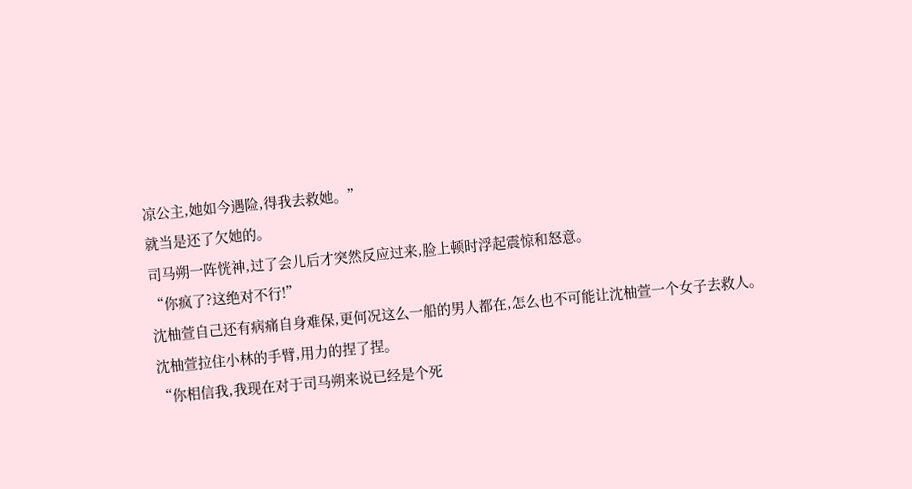凉公主,她如今遇险,得我去救她。”
就当是还了欠她的。
司马朔一阵恍神,过了会儿后才突然反应过来,脸上顿时浮起震惊和怒意。
“你疯了?这绝对不行!”
沈柚萱自己还有病痛自身难保,更何况这么一船的男人都在,怎么也不可能让沈柚萱一个女子去救人。
沈柚萱拉住小林的手臂,用力的捏了捏。
“你相信我,我现在对于司马朔来说已经是个死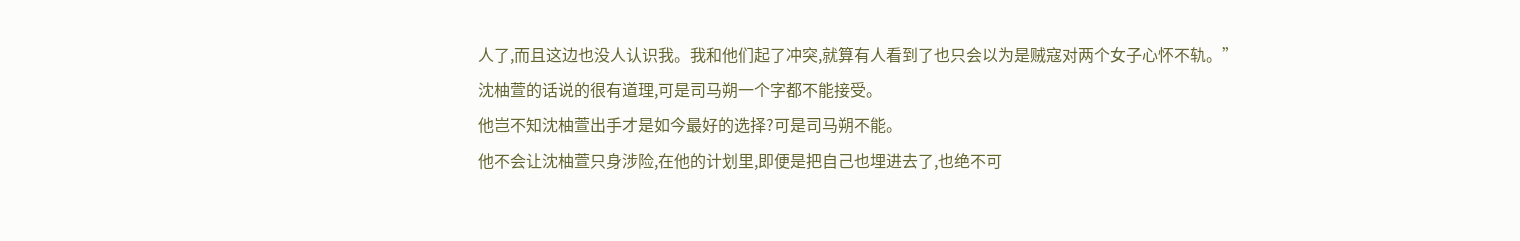人了,而且这边也没人认识我。我和他们起了冲突,就算有人看到了也只会以为是贼寇对两个女子心怀不轨。”
沈柚萱的话说的很有道理,可是司马朔一个字都不能接受。
他岂不知沈柚萱出手才是如今最好的选择?可是司马朔不能。
他不会让沈柚萱只身涉险,在他的计划里,即便是把自己也埋进去了,也绝不可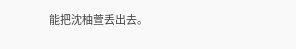能把沈柚萱丢出去。